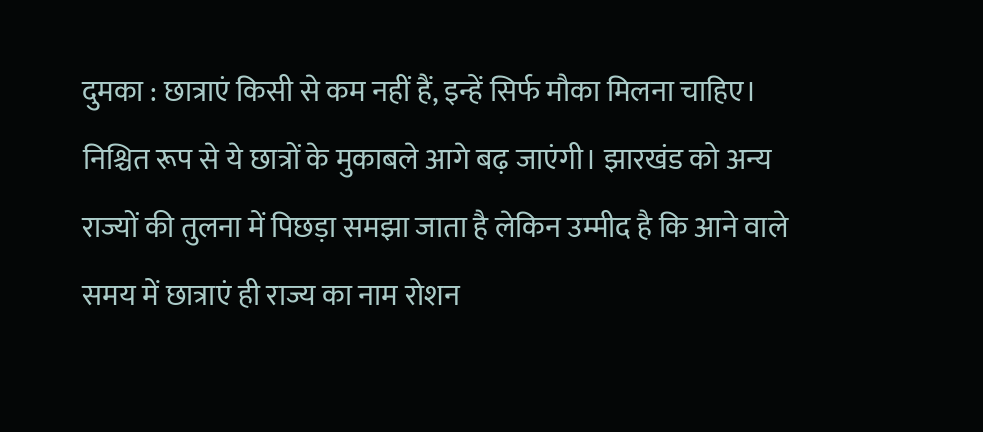दुमका : छात्राएं किसी से कम नहीं हैं, इन्हें सिर्फ मौका मिलना चाहिए। निश्चित रूप से ये छात्रों के मुकाबले आगे बढ़ जाएंगी। झारखंड को अन्य राज्यों की तुलना में पिछड़ा समझा जाता है लेकिन उम्मीद है कि आने वाले समय में छात्राएं ही राज्य का नाम रोशन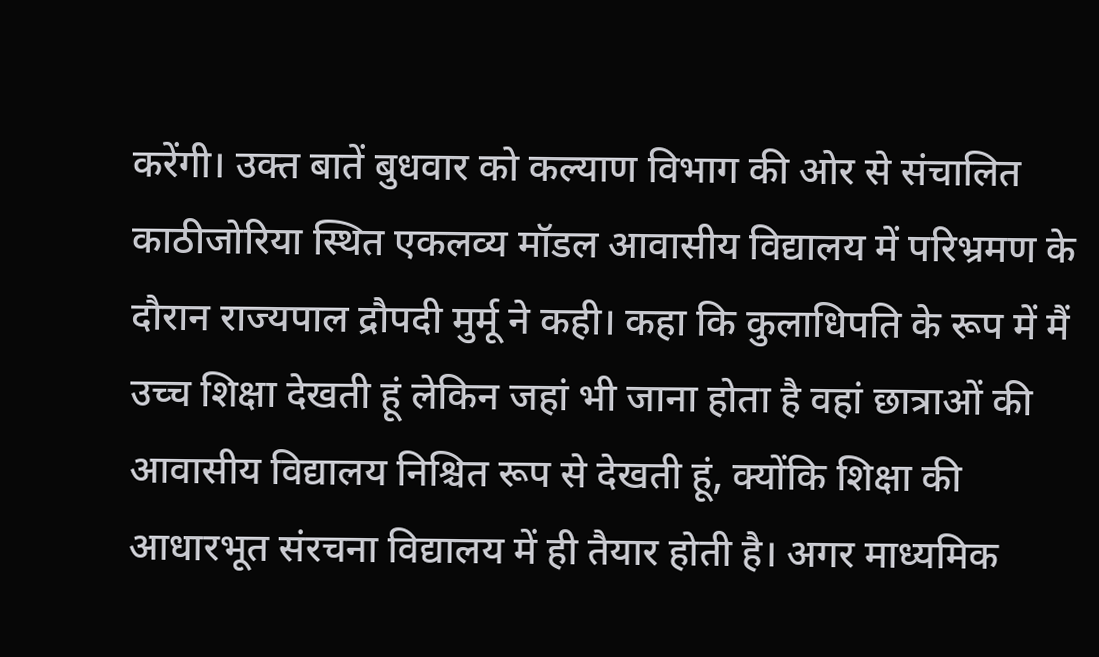करेंगी। उक्त बातें बुधवार को कल्याण विभाग की ओर से संचालित काठीजोरिया स्थित एकलव्य मॉडल आवासीय विद्यालय में परिभ्रमण के दौरान राज्यपाल द्रौपदी मुर्मू ने कही। कहा कि कुलाधिपति के रूप में मैं उच्च शिक्षा देखती हूं लेकिन जहां भी जाना होता है वहां छात्राओं की आवासीय विद्यालय निश्चित रूप से देखती हूं, क्योंकि शिक्षा की आधारभूत संरचना विद्यालय में ही तैयार होती है। अगर माध्यमिक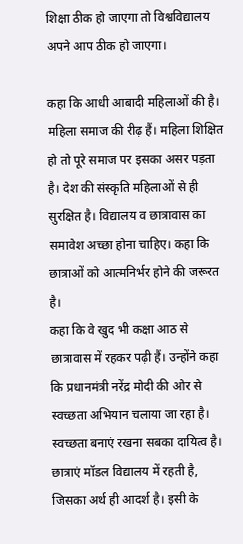शिक्षा ठीक हो जाएगा तो विश्वविद्यालय अपने आप ठीक हो जाएगा।

कहा कि आधी आबादी महिलाओं की है। महिला समाज की रीढ़ हैं। महिला शिक्षित हो तो पूरे समाज पर इसका असर पड़ता है। देश की संस्कृति महिलाओं से ही सुरक्षित है। विद्यालय व छात्रावास का समावेश अच्छा होना चाहिए। कहा कि छात्राओं को आत्मनिर्भर होने की जरूरत है।
कहा कि वे खुद भी कक्षा आठ से छात्रावास में रहकर पढ़ी हैं। उन्होंने कहा कि प्रधानमंत्री नरेंद्र मोदी की ओर से स्वच्छता अभियान चलाया जा रहा है। स्वच्छता बनाएं रखना सबका दायित्व है। छात्राएं मॉडल विद्यालय में रहती है, जिसका अर्थ ही आदर्श है। इसी के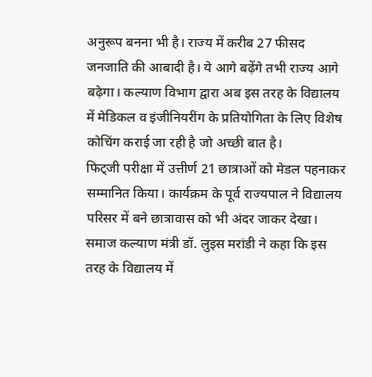अनुरूप बनना भी है। राज्य में करीब 27 फीसद जनजाति की आबादी है। ये आगे बढ़ेंगे तभी राज्य आगे बढ़ेगा। कल्याण विभाग द्वारा अब इस तरह के विद्यालय में मेडिकल व इंजीनियरींग के प्रतियोगिता के लिए विशेष कोचिंग कराई जा रही है जो अच्छी बात है।
फिट्जी परीक्षा में उत्तीर्ण 21 छात्राओं को मेडल पहनाकर सम्मानित किया। कार्यक्रम के पूर्व राज्यपाल ने विद्यालय परिसर में बने छात्रावास को भी अंदर जाकर देखा। समाज कल्याण मंत्री डॉ. लुइस मरांडी ने कहा कि इस तरह के विद्यालय में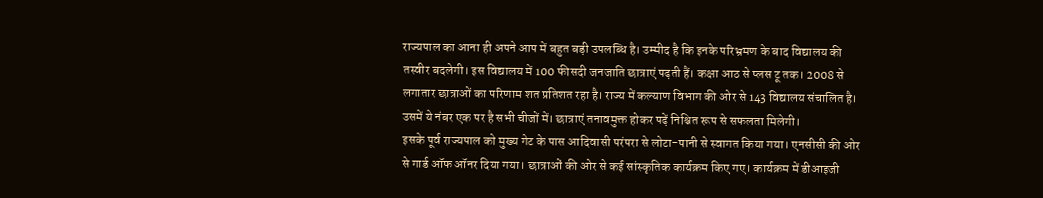राज्यपाल का आना ही अपने आप में बहुत बड़ी उपलब्धि है। उम्मीद है कि इनके परिभ्रमण के बाद विद्यालय की तस्वीर बदलेगी। इस विद्यालय में 100 फीसदी जनजाति छात्राएं पढ़ती हैं। कक्षा आठ से प्लस टू तक। 2008 से लगातार छात्राओं का परिणाम शत प्रतिशत रहा है। राज्य में कल्याण विभाग की ओर से 143 विद्यालय संचालित है। उसमें ये नंबर एक पर है सभी चीजों में। छात्राएं तनावमुक्त होकर पढ़ें निश्चित रूप से सफलता मिलेगी।
इसके पूर्व राज्यपाल को मुख्य गेट के पास आदिवासी परंपरा से लोटा-पानी से स्वागत किया गया। एनसीसी की ओर से गार्ड ऑफ ऑनर दिया गया। छात्राओं की ओर से कई सांस्कृतिक कार्यक्रम किए गए। कार्यक्रम में डीआइजी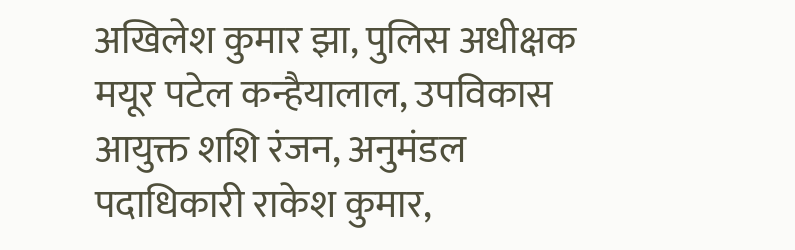अखिलेश कुमार झा, पुलिस अधीक्षक मयूर पटेल कन्हैयालाल, उपविकास आयुक्त शशि रंजन, अनुमंडल पदाधिकारी राकेश कुमार,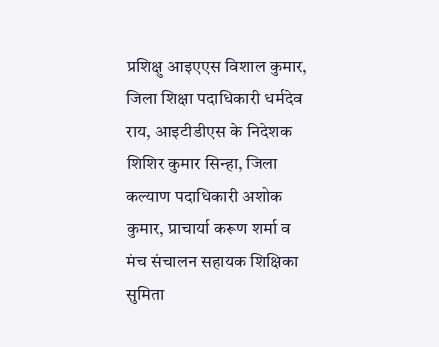प्रशिक्षु आइएएस विशाल कुमार, जिला शिक्षा पदाधिकारी धर्मदेव राय, आइटीडीएस के निदेशक शिशिर कुमार सिन्हा, जिला कल्याण पदाधिकारी अशोक कुमार, प्राचार्या करूण शर्मा व मंच संचालन सहायक शिक्षिका सुमिता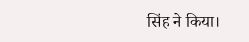सिंह ने किया।